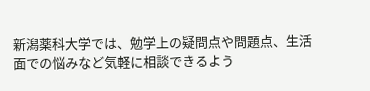新潟薬科大学では、勉学上の疑問点や問題点、生活面での悩みなど気軽に相談できるよう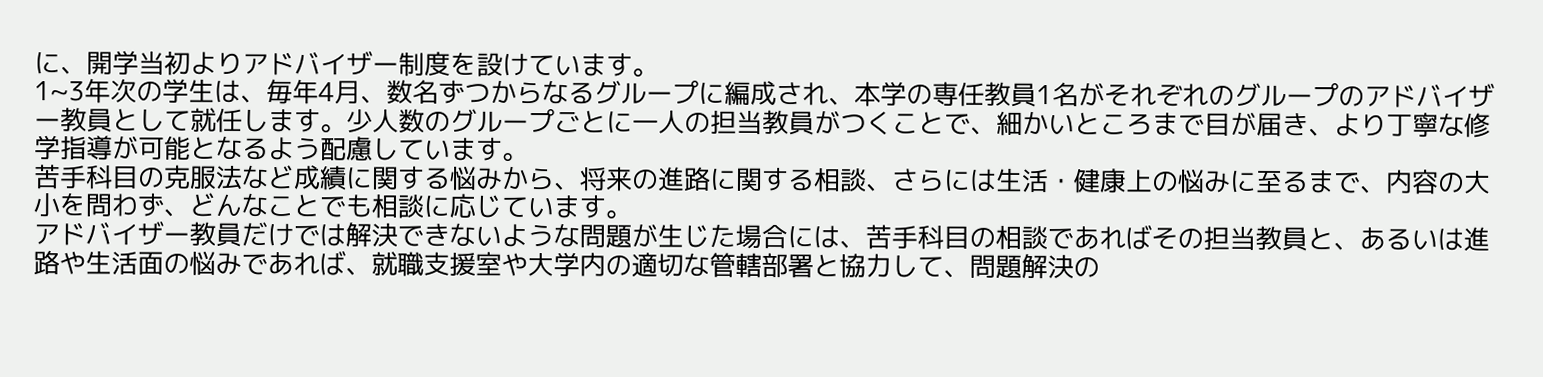に、開学当初よりアドバイザー制度を設けています。
1~3年次の学生は、毎年4月、数名ずつからなるグループに編成され、本学の専任教員1名がそれぞれのグループのアドバイザー教員として就任します。少人数のグループごとに一人の担当教員がつくことで、細かいところまで目が届き、より丁寧な修学指導が可能となるよう配慮しています。
苦手科目の克服法など成績に関する悩みから、将来の進路に関する相談、さらには生活・健康上の悩みに至るまで、内容の大小を問わず、どんなことでも相談に応じています。
アドバイザー教員だけでは解決できないような問題が生じた場合には、苦手科目の相談であればその担当教員と、あるいは進路や生活面の悩みであれば、就職支援室や大学内の適切な管轄部署と協力して、問題解決の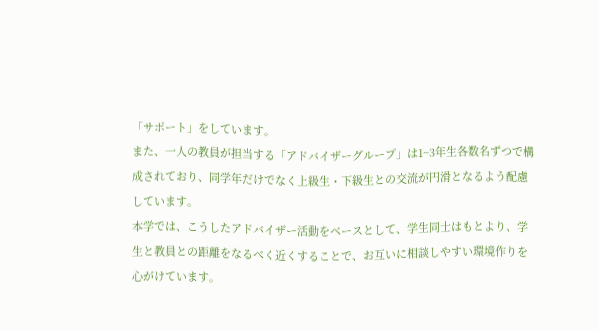「サポート」をしています。
また、一人の教員が担当する「アドバイザーグループ」は1~3年生各数名ずつで構成されており、同学年だけでなく上級生・下級生との交流が円滑となるよう配慮しています。
本学では、こうしたアドバイザー活動をベースとして、学生同士はもとより、学生と教員との距離をなるべく近くすることで、お互いに相談しやすい環境作りを心がけています。